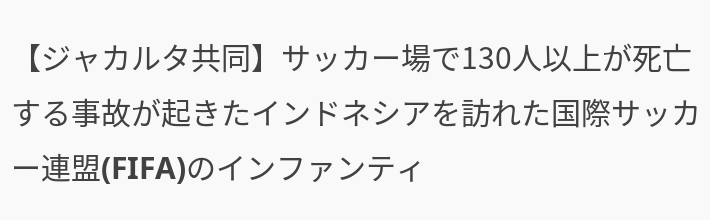【ジャカルタ共同】サッカー場で130人以上が死亡する事故が起きたインドネシアを訪れた国際サッカー連盟(FIFA)のインファンティ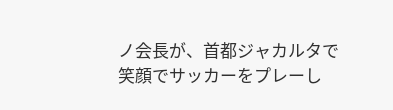ノ会長が、首都ジャカルタで笑顔でサッカーをプレーし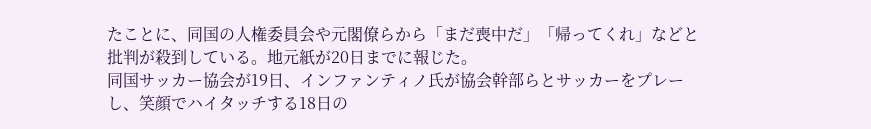たことに、同国の人権委員会や元閣僚らから「まだ喪中だ」「帰ってくれ」などと批判が殺到している。地元紙が20日までに報じた。
同国サッカー協会が19日、インファンティノ氏が協会幹部らとサッカーをプレーし、笑顔でハイタッチする18日の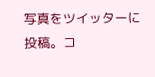写真をツイッターに投稿。コ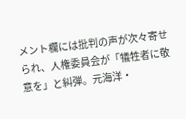メント欄には批判の声が次々寄せられ、人権委員会が「犠牲者に敬意を」と糾弾。元海洋・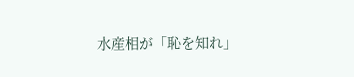水産相が「恥を知れ」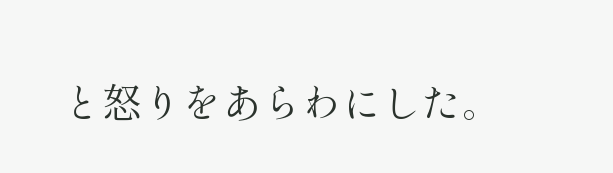と怒りをあらわにした。